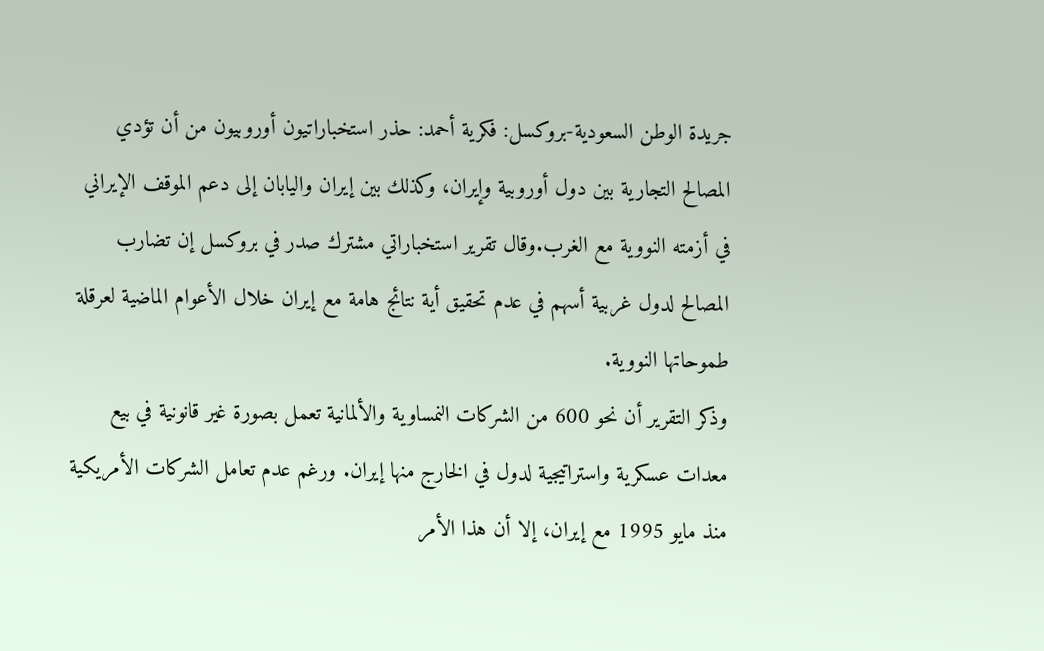جريدة الوطن السعودية-بروكسل: فكرية أحمد: حذر استخباراتيون أوروبيون من أن تؤدي المصالح التجارية بين دول أوروبية وإيران، وكذلك بين إيران واليابان إلى دعم الموقف الإيراني في أزمته النووية مع الغرب.وقال تقرير استخباراتي مشترك صدر في بروكسل إن تضارب المصالح لدول غربية أسهم في عدم تحقيق أية نتائج هامة مع إيران خلال الأعوام الماضية لعرقلة طموحاتها النووية.
وذكر التقرير أن نحو 600 من الشركات النمساوية والألمانية تعمل بصورة غير قانونية في بيع معدات عسكرية واستراتيجية لدول في الخارج منها إيران. ورغم عدم تعامل الشركات الأمريكية منذ مايو 1995 مع إيران، إلا أن هذا الأمر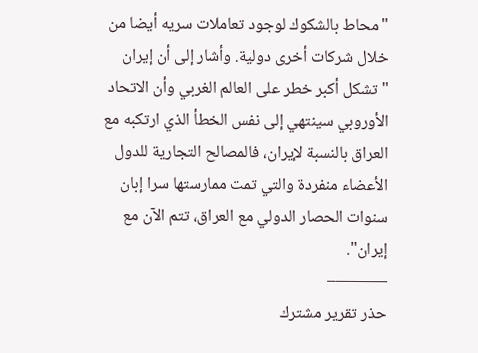"محاط بالشكوك لوجود تعاملات سريه أيضا من خلال شركات أخرى دولية. وأشار إلى أن إيران "تشكل أكبر خطر على العالم الغربي وأن الاتحاد الأوروبي سينتهي إلى نفس الخطأ الذي ارتكبه مع العراق بالنسبة لإيران، فالمصالح التجارية للدول الأعضاء منفردة والتي تمت ممارستها سرا إبان سنوات الحصار الدولي مع العراق، تتم الآن مع إيران".
———–
حذر تقرير مشترك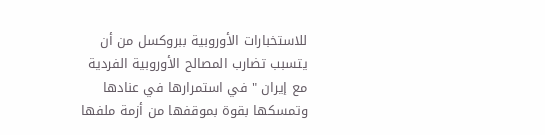للاستخبارات الأوروبية ببروكسل من أن يتسبب تضارب المصالح الأوروبية الفردية مع إيران " في استمرارها في عنادها وتمسكها بقوة بموقفها من أزمة ملفها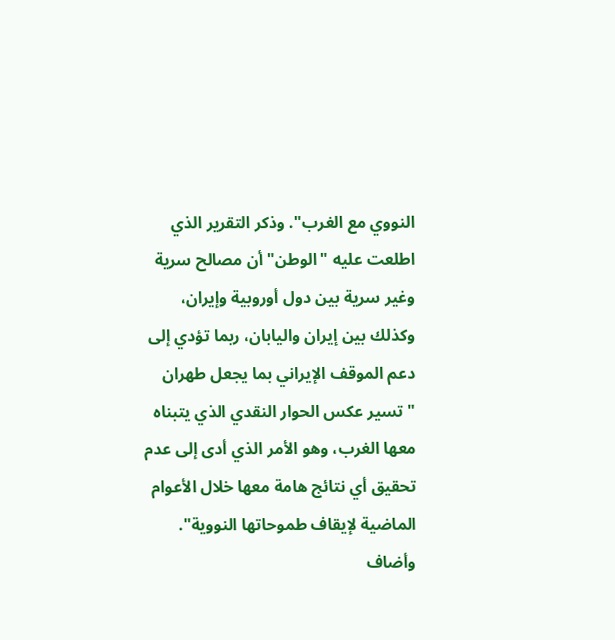النووي مع الغرب". وذكر التقرير الذي اطلعت عليه "الوطن" أن مصالح سرية وغير سرية بين دول أوروبية وإيران، وكذلك بين إيران واليابان، ربما تؤدي إلى دعم الموقف الإيراني بما يجعل طهران "تسير عكس الحوار النقدي الذي يتبناه معها الغرب، وهو الأمر الذي أدى إلى عدم تحقيق أي نتائج هامة معها خلال الأعوام الماضية لإيقاف طموحاتها النووية". وأضاف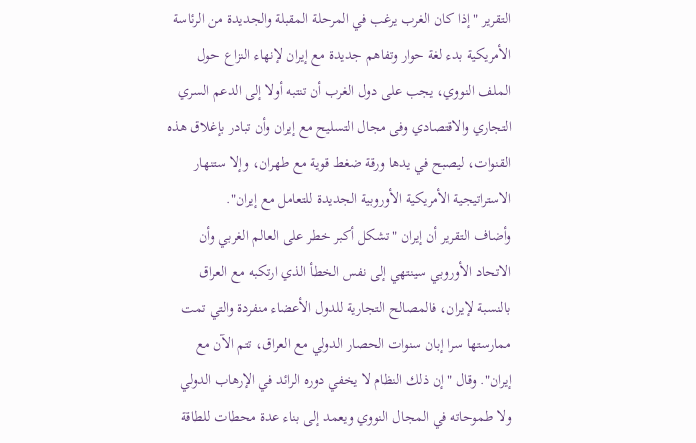التقرير "إذا كان الغرب يرغب في المرحلة المقبلة والجديدة من الرئاسة الأمريكية بدء لغة حوار وتفاهم جديدة مع إيران لإنهاء النزاع حول الملف النووي، يجب على دول الغرب أن تنتبه أولا إلى الدعم السري التجاري والاقتصادي وفى مجال التسليح مع إيران وأن تبادر بإغلاق هذه القنوات، ليصبح في يدها ورقة ضغط قوية مع طهران، وإلا ستنهار الاستراتيجية الأمريكية الأوروبية الجديدة للتعامل مع إيران".
وأضاف التقرير أن إيران "تشكل أكبر خطر على العالم الغربي وأن الاتحاد الأوروبي سينتهي إلى نفس الخطأ الذي ارتكبه مع العراق بالنسبة لإيران، فالمصالح التجارية للدول الأعضاء منفردة والتي تمت ممارستها سرا إبان سنوات الحصار الدولي مع العراق، تتم الآن مع إيران". وقال "إن ذلك النظام لا يخفي دوره الرائد في الإرهاب الدولي ولا طموحاته في المجال النووي ويعمد إلى بناء عدة محطات للطاقة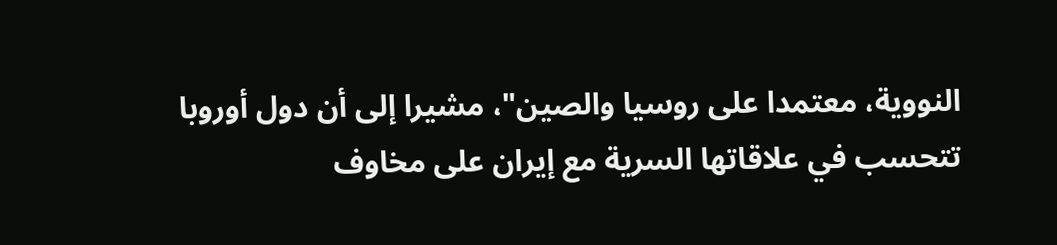النووية، معتمدا على روسيا والصين"، مشيرا إلى أن دول أوروبا تتحسب في علاقاتها السرية مع إيران على مخاوف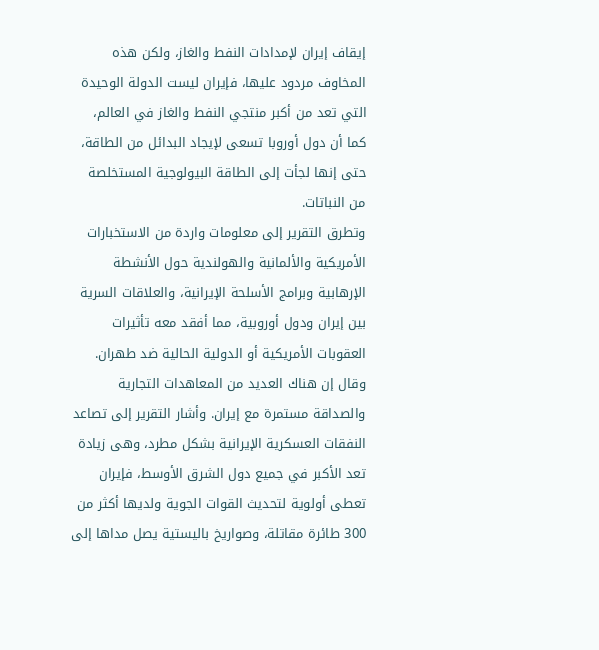إيقاف إيران لإمدادات النفط والغاز، ولكن هذه المخاوف مردود عليها، فإيران ليست الدولة الوحيدة التي تعد من أكبر منتجي النفط والغاز في العالم، كما أن دول أوروبا تسعى لإيجاد البدائل من الطاقة، حتى إنها لجأت إلى الطاقة البيولوجية المستخلصة من النباتات.
وتطرق التقرير إلى معلومات واردة من الاستخبارات الأمريكية والألمانية والهولندية حول الأنشطة الإرهابية وبرامج الأسلحة الإيرانية، والعلاقات السرية بين إيران ودول أوروبية، مما أفقد معه تأثيرات العقوبات الأمريكية أو الدولية الحالية ضد طهران. وقال إن هناك العديد من المعاهدات التجارية والصداقة مستمرة مع إيران. وأشار التقرير إلى تصاعد النفقات العسكرية الإيرانية بشكل مطرد، وهى زيادة تعد الأكبر في جميع دول الشرق الأوسط، فإيران تعطى أولوية لتحديث القوات الجوية ولديها أكثر من 300 طائرة مقاتلة، وصواريخ باليستية يصل مداها إلى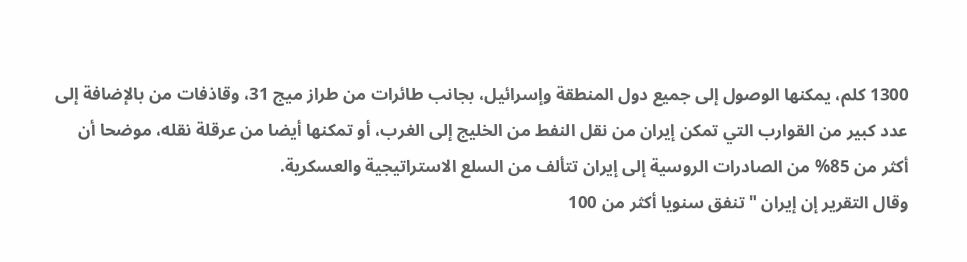1300 كلم، يمكنها الوصول إلى جميع دول المنطقة وإسرائيل، بجانب طائرات من طراز ميج 31، وقاذفات من بالإضافة إلى عدد كبير من القوارب التي تمكن إيران من نقل النفط من الخليج إلى الغرب، أو تمكنها أيضا من عرقلة نقله، موضحا أن أكثر من 85% من الصادرات الروسية إلى إيران تتألف من السلع الاستراتيجية والعسكرية.
وقال التقرير إن إيران "تنفق سنويا أكثر من 100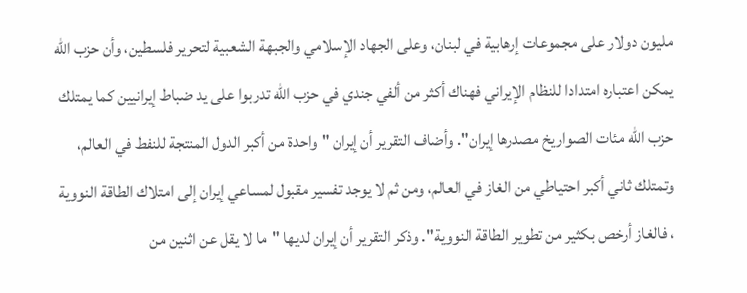مليون دولار على مجموعات إرهابية في لبنان، وعلى الجهاد الإسلامي والجبهة الشعبية لتحرير فلسطين، وأن حزب الله يمكن اعتباره امتدادا للنظام الإيراني فهناك أكثر من ألفي جندي في حزب الله تدربوا على يد ضباط إيرانيين كما يمتلك حزب الله مئات الصواريخ مصدرها إيران". وأضاف التقرير أن إيران "واحدة من أكبر الدول المنتجة للنفط في العالم، وتمتلك ثاني أكبر احتياطي من الغاز في العالم، ومن ثم لا يوجد تفسير مقبول لمساعي إيران إلى امتلاك الطاقة النووية ، فالغاز أرخص بكثير من تطوير الطاقة النووية". وذكر التقرير أن إيران لديها "ما لا يقل عن اثنين من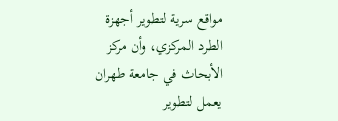مواقع سرية لتطوير أجهزة الطرد المركزي، وأن مركز الأبحاث في جامعة طهران يعمل لتطوير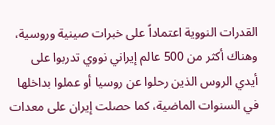القدرات النووية اعتماداً على خبرات صينية وروسية، وهناك أكثر من 500 عالم إيراني نووي تدربوا على أيدي الروس الذين رحلوا عن روسيا أو عملوا بداخلها في السنوات الماضية، كما حصلت إيران على معدات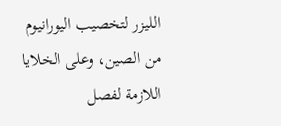الليزر لتخصيب اليورانيوم من الصين، وعلى الخلايا اللازمة لفصل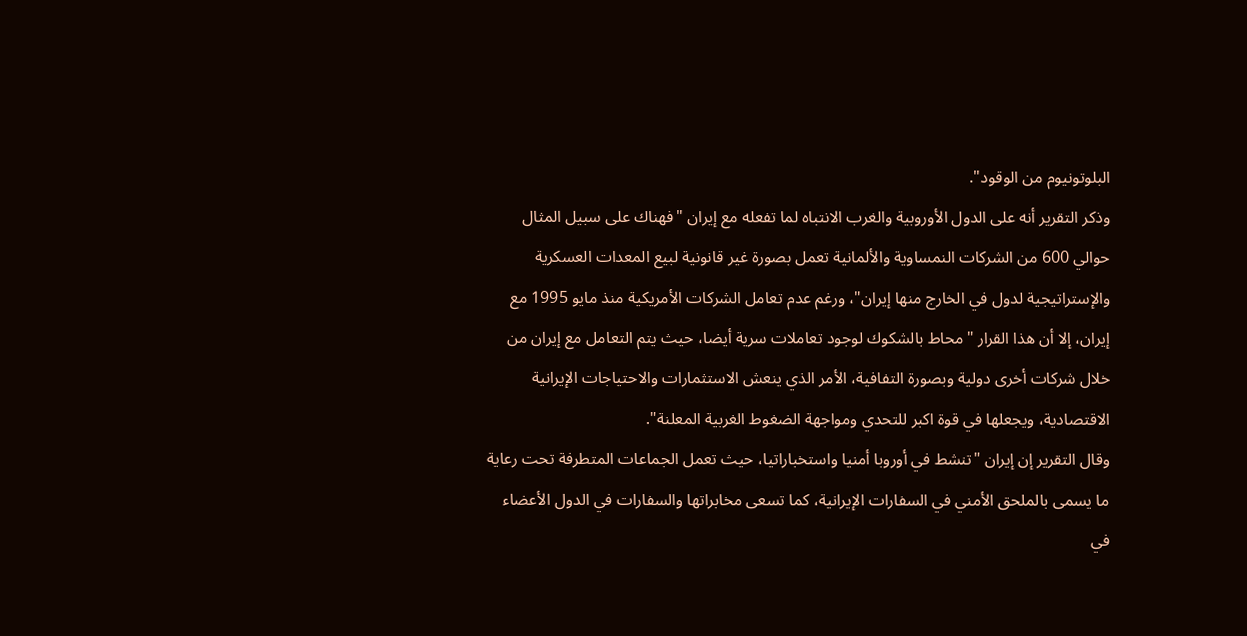البلوتونيوم من الوقود".
وذكر التقرير أنه على الدول الأوروبية والغرب الانتباه لما تفعله مع إيران "فهناك على سبيل المثال حوالي 600 من الشركات النمساوية والألمانية تعمل بصورة غير قانونية لبيع المعدات العسكرية والإستراتيجية لدول في الخارج منها إيران"، ورغم عدم تعامل الشركات الأمريكية منذ مايو 1995 مع إيران، إلا أن هذا القرار "محاط بالشكوك لوجود تعاملات سرية أيضا، حيث يتم التعامل مع إيران من خلال شركات أخرى دولية وبصورة التفافية، الأمر الذي ينعش الاستثمارات والاحتياجات الإيرانية الاقتصادية، ويجعلها في قوة اكبر للتحدي ومواجهة الضغوط الغربية المعلنة".
وقال التقرير إن إيران "تنشط في أوروبا أمنيا واستخباراتيا، حيث تعمل الجماعات المتطرفة تحت رعاية ما يسمى بالملحق الأمني في السفارات الإيرانية، كما تسعى مخابراتها والسفارات في الدول الأعضاء في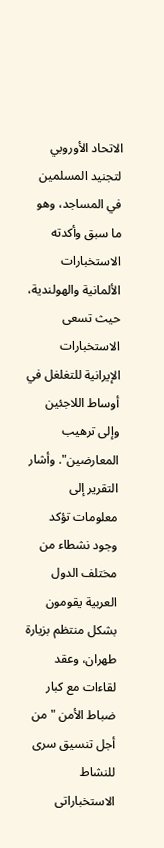الاتحاد الأوروبي لتجنيد المسلمين في المساجد، وهو ما سبق وأكدته الاستخبارات الألمانية والهولندية، حيث تسعى الاستخبارات الإيرانية للتغلغل في أوساط اللاجئين وإلى ترهيب المعارضين". وأشار التقرير إلى معلومات تؤكد وجود نشطاء من مختلف الدول العربية يقومون بشكل منتظم بزيارة طهران، وعقد لقاءات مع كبار ضباط الأمن "من أجل تنسيق سرى للنشاط الاستخباراتى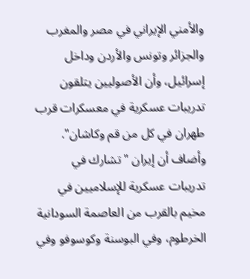والأمني الإيراني في مصر والمغرب والجزائر وتونس والأردن وداخل إسرائيل، وأن الأصوليين يتلقون تدريبات عسكرية في معسكرات قرب طهران في كل من قم وكاشان". وأضاف أن إيران "تشارك في تدريبات عسكرية للإسلاميين في مخيم بالقرب من العاصمة السودانية الخرطوم، وفي البوسنة وكوسوفو وفي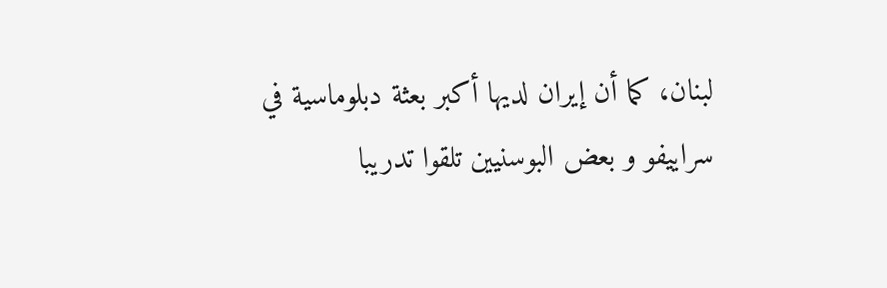لبنان، كما أن إيران لديها أكبر بعثة دبلوماسية في سراييفو و بعض البوسنيين تلقوا تدريبا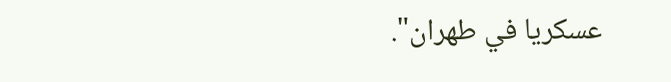عسكريا في طهران".